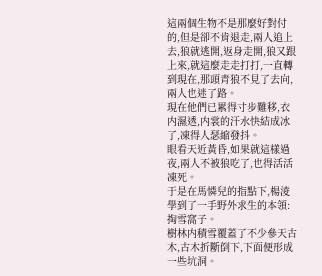這兩個生物不是那麼好對付的,但是卻不肯退走,兩人追上去,狼就逃開,返身走開,狼又跟上來,就這麼走走打打,一直轉到現在,那頭青狼不見了去向,兩人也迷了路。
現在他們已累得寸步難移,衣内濕透,内裳的汗水快結成冰了,凍得人瑟縮發抖。
眼看天近黃昏,如果就這樣過夜,兩人不被狼吃了,也得活活凍死。
于是在馬憐兒的指點下,楊淩學到了一手野外求生的本領:掏雪窩子。
樹林内積雪覆蓋了不少參天古木,古木折斷倒下,下面便形成一些坑洞。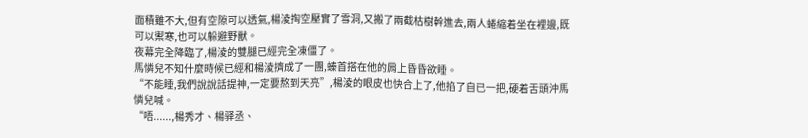面積雖不大,但有空隙可以透氣,楊淩掏空壓實了雪洞,又搬了兩截枯樹幹進去,兩人蜷縮着坐在裡邊,既可以禦寒,也可以躲避野獸。
夜幕完全降臨了,楊淩的雙腿已經完全凍僵了。
馬憐兒不知什麼時候已經和楊淩擠成了一團,螓首搭在他的肩上昏昏欲睡。
“不能睡,我們說說話提神,一定要熬到天亮”,楊淩的眼皮也快合上了,他掐了自已一把,硬着舌頭沖馬憐兒喊。
“唔......,楊秀才、楊驿丞、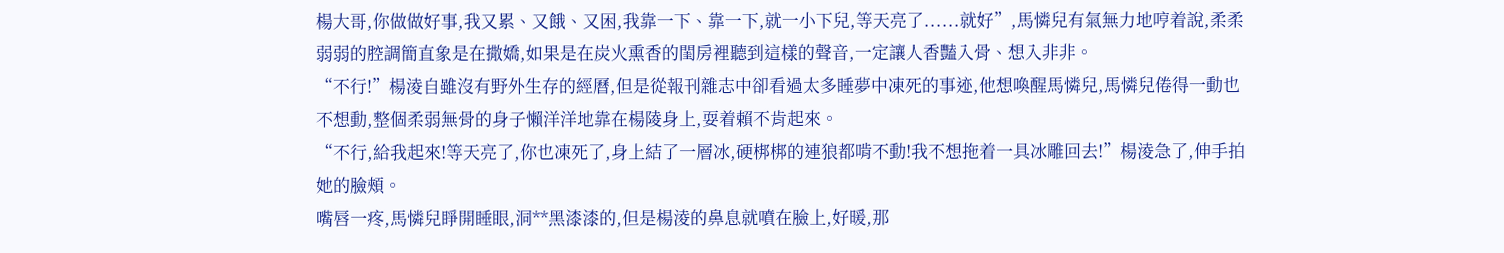楊大哥,你做做好事,我又累、又餓、又困,我靠一下、靠一下,就一小下兒,等天亮了......就好”,馬憐兒有氣無力地哼着說,柔柔弱弱的腔調簡直象是在撒嬌,如果是在炭火熏香的閨房裡聽到這樣的聲音,一定讓人香豔入骨、想入非非。
“不行!”楊淩自雖沒有野外生存的經曆,但是從報刊雜志中卻看過太多睡夢中凍死的事迹,他想喚醒馬憐兒,馬憐兒倦得一動也不想動,整個柔弱無骨的身子懶洋洋地靠在楊陵身上,耍着賴不肯起來。
“不行,給我起來!等天亮了,你也凍死了,身上結了一層冰,硬梆梆的連狼都啃不動!我不想拖着一具冰雕回去!”楊淩急了,伸手拍她的臉頰。
嘴唇一疼,馬憐兒睜開睡眼,洞**黑漆漆的,但是楊淩的鼻息就噴在臉上,好暖,那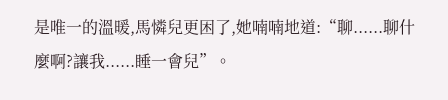是唯一的溫暖,馬憐兒更困了,她喃喃地道:“聊......聊什麼啊?讓我......睡一會兒”。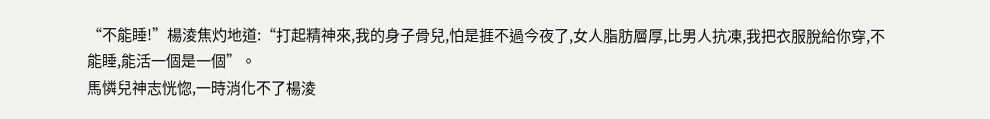“不能睡!”楊淩焦灼地道:“打起精神來,我的身子骨兒,怕是捱不過今夜了,女人脂肪層厚,比男人抗凍,我把衣服脫給你穿,不能睡,能活一個是一個”。
馬憐兒神志恍惚,一時消化不了楊淩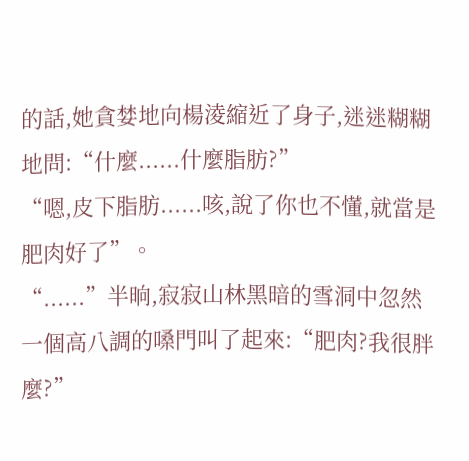的話,她貪婪地向楊淩縮近了身子,迷迷糊糊地問:“什麼......什麼脂肪?”
“嗯,皮下脂肪......咳,說了你也不懂,就當是肥肉好了”。
“......”半晌,寂寂山林黑暗的雪洞中忽然一個高八調的嗓門叫了起來:“肥肉?我很胖麼?”